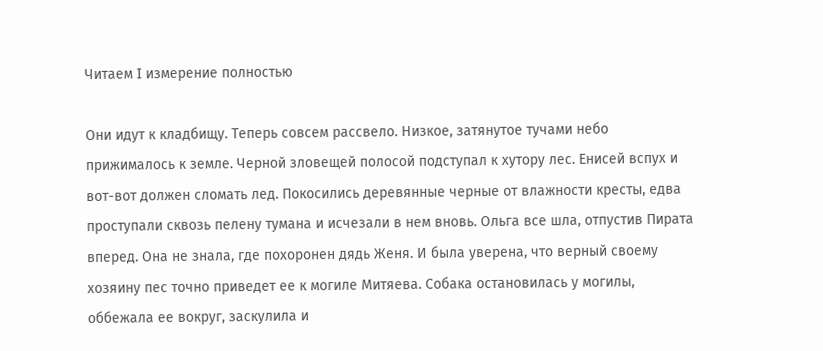Читаем I измерение полностью

Они идут к кладбищу. Теперь совсем рассвело. Низкое, затянутое тучами небо прижималось к земле. Черной зловещей полосой подступал к хутору лес. Енисей вспух и вот-вот должен сломать лед. Покосились деревянные черные от влажности кресты, едва проступали сквозь пелену тумана и исчезали в нем вновь. Ольга все шла, отпустив Пирата вперед. Она не знала, где похоронен дядь Женя. И была уверена, что верный своему хозяину пес точно приведет ее к могиле Митяева. Собака остановилась у могилы, оббежала ее вокруг, заскулила и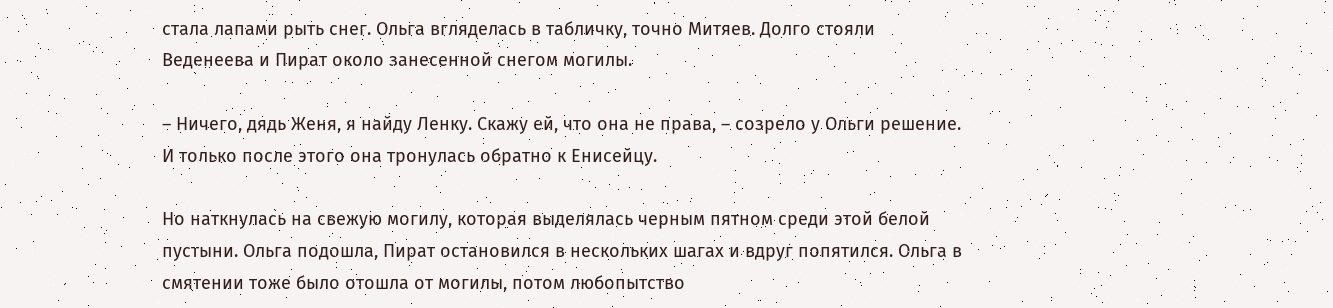стала лапами рыть снег. Ольга вгляделась в табличку, точно Митяев. Долго стояли Веденеева и Пират около занесенной снегом могилы.

– Ничего, дядь Женя, я найду Ленку. Скажу ей, что она не права, – созрело у Ольги решение. И только после этого она тронулась обратно к Енисейцу.

Но наткнулась на свежую могилу, которая выделялась черным пятном среди этой белой пустыни. Ольга подошла, Пират остановился в нескольких шагах и вдруг попятился. Ольга в смятении тоже было отошла от могилы, потом любопытство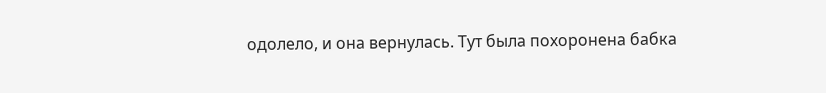одолело, и она вернулась. Тут была похоронена бабка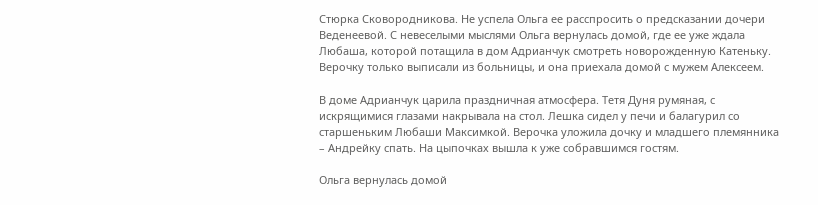Стюрка Сковородникова. Не успела Ольга ее расспросить о предсказании дочери Веденеевой. С невеселыми мыслями Ольга вернулась домой, где ее уже ждала Любаша, которой потащила в дом Адрианчук смотреть новорожденную Катеньку. Верочку только выписали из больницы, и она приехала домой с мужем Алексеем.

В доме Адрианчук царила праздничная атмосфера. Тетя Дуня румяная, с искрящимися глазами накрывала на стол. Лешка сидел у печи и балагурил со старшеньким Любаши Максимкой. Верочка уложила дочку и младшего племянника – Андрейку спать. На цыпочках вышла к уже собравшимся гостям.

Ольга вернулась домой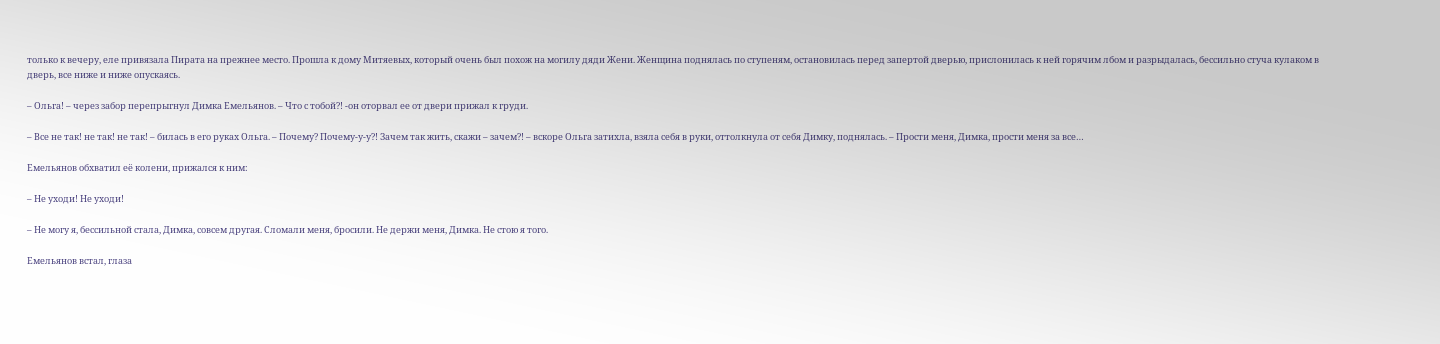только к вечеру, еле привязала Пирата на прежнее место. Прошла к дому Митяевых, который очень был похож на могилу дяди Жени. Женщина поднялась по ступеням, остановилась перед запертой дверью, прислонилась к ней горячим лбом и разрыдалась, бессильно стуча кулаком в дверь, все ниже и ниже опускаясь.

– Ольга! – через забор перепрыгнул Димка Емельянов. – Что с тобой?! -он оторвал ее от двери прижал к груди.

– Все не так! не так! не так! – билась в его руках Ольга. – Почему? Почему-у-у?! Зачем так жить, скажи – зачем?! – вскоре Ольга затихла, взяла себя в руки, оттолкнула от себя Димку, поднялась. – Прости меня, Димка, прости меня за все…

Емельянов обхватил её колени, прижался к ним:

– Не уходи! Не уходи!

– Не могу я, бессильной стала, Димка, совсем другая. Сломали меня, бросили. Не держи меня, Димка. Не стою я того.

Емельянов встал, глаза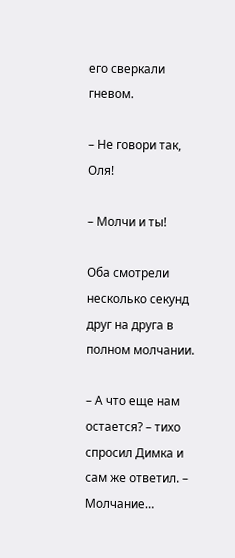его сверкали гневом.

– Не говори так, Оля!

– Молчи и ты!

Оба смотрели несколько секунд друг на друга в полном молчании.

– А что еще нам остается? – тихо спросил Димка и сам же ответил. – Молчание…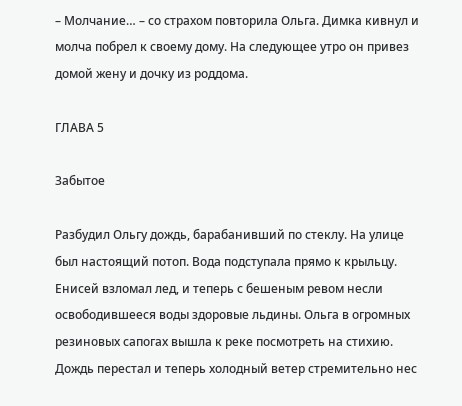– Молчание… – со страхом повторила Ольга. Димка кивнул и молча побрел к своему дому. На следующее утро он привез домой жену и дочку из роддома.

ГЛАВА 5

Забытое

Разбудил Ольгу дождь, барабанивший по стеклу. На улице был настоящий потоп. Вода подступала прямо к крыльцу. Енисей взломал лед, и теперь с бешеным ревом несли освободившееся воды здоровые льдины. Ольга в огромных резиновых сапогах вышла к реке посмотреть на стихию. Дождь перестал и теперь холодный ветер стремительно нес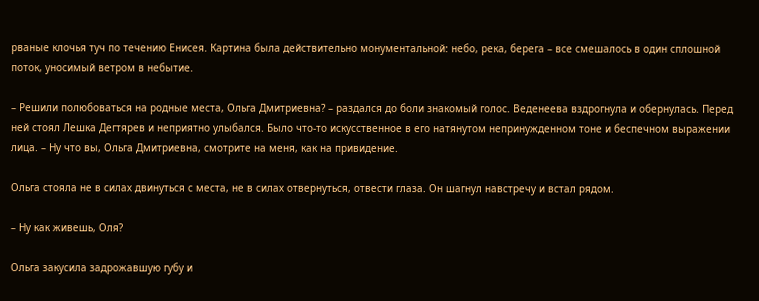рваные клочья туч по течению Енисея. Картина была действительно монументальной: небо, река, берега – все смешалось в один сплошной поток, уносимый ветром в небытие.

– Решили полюбоваться на родные места, Ольга Дмитриевна? – раздался до боли знакомый голос. Веденеева вздрогнула и обернулась. Перед ней стоял Лешка Дегтярев и неприятно улыбался. Было что-то искусственное в его натянутом непринужденном тоне и беспечном выражении лица. – Ну что вы, Ольга Дмитриевна, смотрите на меня, как на привидение.

Ольга стояла не в силах двинуться с места, не в силах отвернуться, отвести глаза. Он шагнул навстречу и встал рядом.

– Ну как живешь, Оля?

Ольга закусила задрожавшую губу и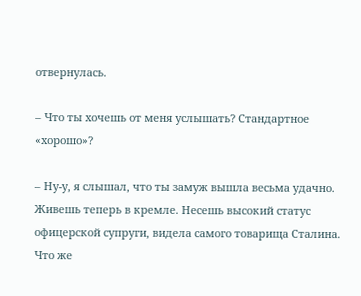отвернулась.

– Что ты хочешь от меня услышать? Стандартное «хорошо»?

– Ну-у, я слышал, что ты замуж вышла весьма удачно. Живешь теперь в кремле. Несешь высокий статус офицерской супруги, видела самого товарища Сталина. Что же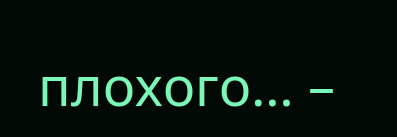плохого… –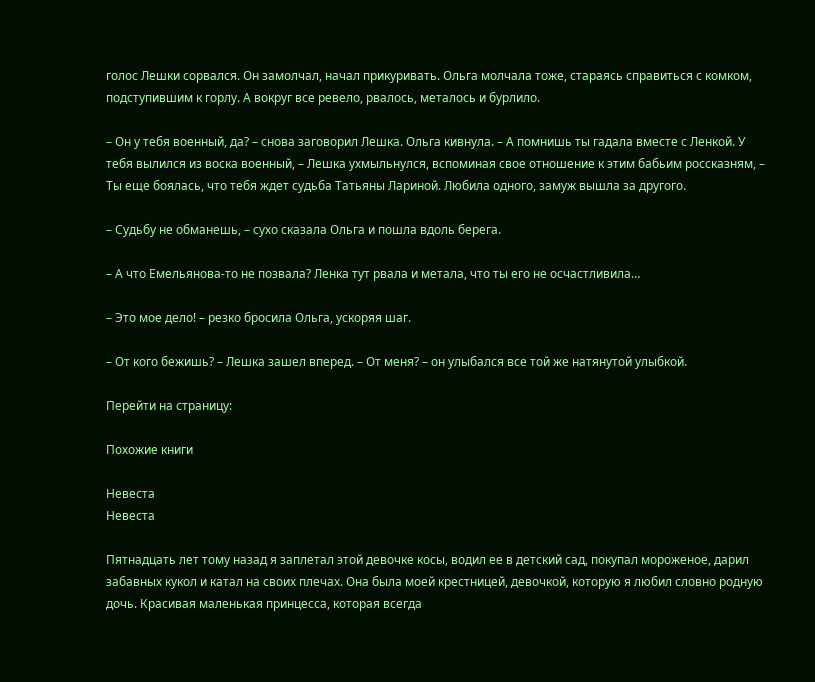голос Лешки сорвался. Он замолчал, начал прикуривать. Ольга молчала тоже, стараясь справиться с комком, подступившим к горлу. А вокруг все ревело, рвалось, металось и бурлило.

– Он у тебя военный, да? – снова заговорил Лешка. Ольга кивнула. – А помнишь ты гадала вместе с Ленкой. У тебя вылился из воска военный, – Лешка ухмыльнулся, вспоминая свое отношение к этим бабьим россказням, – Ты еще боялась, что тебя ждет судьба Татьяны Лариной. Любила одного, замуж вышла за другого.

– Судьбу не обманешь, – сухо сказала Ольга и пошла вдоль берега.

– А что Емельянова-то не позвала? Ленка тут рвала и метала, что ты его не осчастливила…

– Это мое дело! – резко бросила Ольга, ускоряя шаг.

– От кого бежишь? – Лешка зашел вперед. – От меня? – он улыбался все той же натянутой улыбкой.

Перейти на страницу:

Похожие книги

Невеста
Невеста

Пятнадцать лет тому назад я заплетал этой девочке косы, водил ее в детский сад, покупал мороженое, дарил забавных кукол и катал на своих плечах. Она была моей крестницей, девочкой, которую я любил словно родную дочь. Красивая маленькая принцесса, которая всегда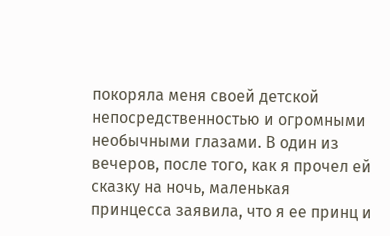покоряла меня своей детской непосредственностью и огромными необычными глазами. В один из вечеров, после того, как я прочел ей сказку на ночь, маленькая принцесса заявила, что я ее принц и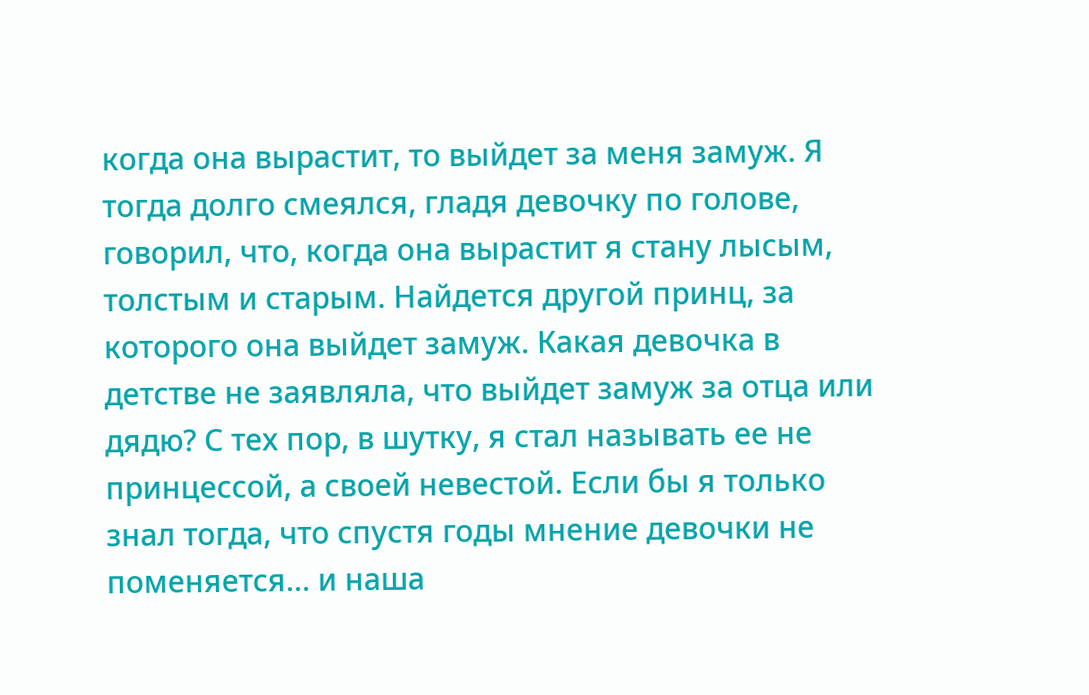когда она вырастит, то выйдет за меня замуж. Я тогда долго смеялся, гладя девочку по голове, говорил, что, когда она вырастит я стану лысым, толстым и старым. Найдется другой принц, за которого она выйдет замуж. Какая девочка в детстве не заявляла, что выйдет замуж за отца или дядю? С тех пор, в шутку, я стал называть ее не принцессой, а своей невестой. Если бы я только знал тогда, что спустя годы мнение девочки не поменяется… и наша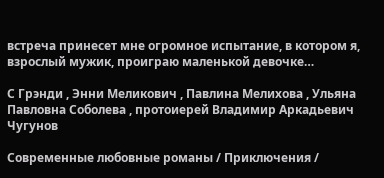встреча принесет мне огромное испытание, в котором я, взрослый мужик, проиграю маленькой девочке…

С Грэнди , Энни Меликович , Павлина Мелихова , Ульяна Павловна Соболева , протоиерей Владимир Аркадьевич Чугунов

Современные любовные романы / Приключения /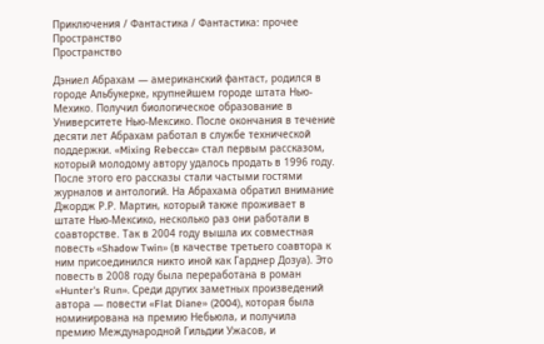Приключения / Фантастика / Фантастика: прочее
Пространство
Пространство

Дэниел Абрахам — американский фантаст, родился в городе Альбукерке, крупнейшем городе штата Нью-Мехико. Получил биологическое образование в Университете Нью-Мексико. После окончания в течение десяти лет Абрахам работал в службе технической поддержки. «Mixing Rebecca» стал первым рассказом, который молодому автору удалось продать в 1996 году. После этого его рассказы стали частыми гостями журналов и антологий. На Абрахама обратил внимание Джордж Р.Р. Мартин, который также проживает в штате Нью-Мексико, несколько раз они работали в соавторстве. Так в 2004 году вышла их совместная повесть «Shadow Twin» (в качестве третьего соавтора к ним присоединился никто иной как Гарднер Дозуа). Это повесть в 2008 году была переработана в роман «Hunter's Run». Среди других заметных произведений автора — повести «Flat Diane» (2004), которая была номинирована на премию Небьюла, и получила премию Международной Гильдии Ужасов, и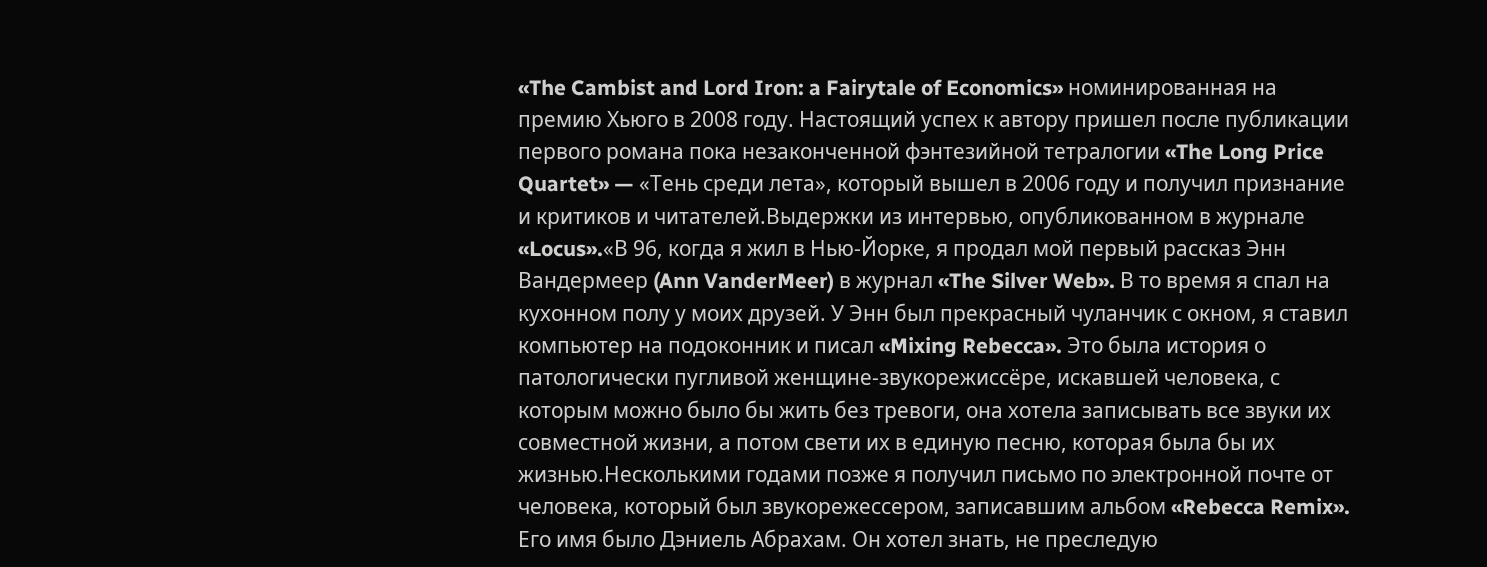«The Cambist and Lord Iron: a Fairytale of Economics» номинированная на премию Хьюго в 2008 году. Настоящий успех к автору пришел после публикации первого романа пока незаконченной фэнтезийной тетралогии «The Long Price Quartet» — «Тень среди лета», который вышел в 2006 году и получил признание и критиков и читателей.Выдержки из интервью, опубликованном в журнале «Locus».«В 96, когда я жил в Нью-Йорке, я продал мой первый рассказ Энн Вандермеер (Ann VanderMeer) в журнал «The Silver Web». В то время я спал на кухонном полу у моих друзей. У Энн был прекрасный чуланчик с окном, я ставил компьютер на подоконник и писал «Mixing Rebecca». Это была история о патологически пугливой женщине-звукорежиссёре, искавшей человека, с которым можно было бы жить без тревоги, она хотела записывать все звуки их совместной жизни, а потом свети их в единую песню, которая была бы их жизнью.Несколькими годами позже я получил письмо по электронной почте от человека, который был звукорежессером, записавшим альбом «Rebecca Remix». Его имя было Дэниель Абрахам. Он хотел знать, не преследую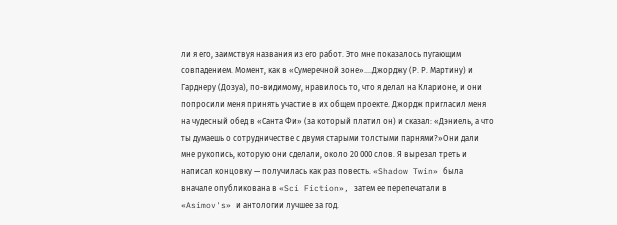ли я его, заимствуя названия из его работ. Это мне показалось пугающим совпадением. Момент, как в «Сумеречной зоне»....Джорджу (Р. Р. Мартину) и Гарднеру (Дозуа), по-видимому, нравилось то, что я делал на Кларионе, и они попросили меня принять участие в их общем проекте. Джордж пригласил меня на чудесный обед в «Санта Фи» (за который платил он) и сказал: «Дэниель, а что ты думаешь о сотрудничестве с двумя старыми толстыми парнями?»Они дали мне рукопись, которую они сделали, около 20 000 слов. Я вырезал треть и написал концовку — получилась как раз повесть. «Shadow Twin» была вначале опубликована в «Sci Fiction», затем ее перепечатали в «Asimov's» и антологии лучшее за год.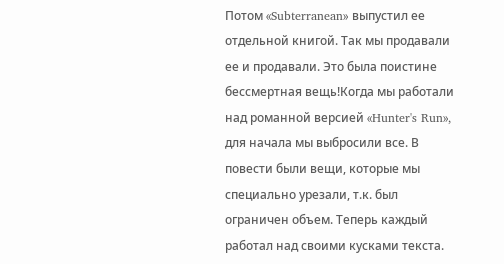Потом «Subterranean» выпустил ее отдельной книгой. Так мы продавали ее и продавали. Это была поистине бессмертная вещь!Когда мы работали над романной версией «Hunter's Run», для начала мы выбросили все. В повести были вещи, которые мы специально урезали, т.к. был ограничен объем. Теперь каждый работал над своими кусками текста.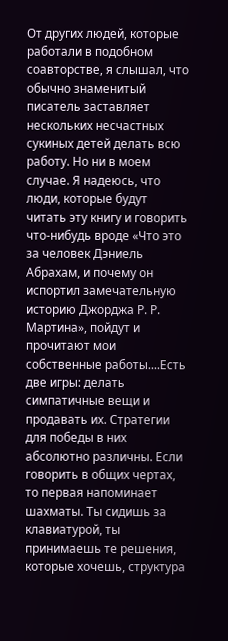От других людей, которые работали в подобном соавторстве, я слышал, что обычно знаменитый писатель заставляет нескольких несчастных сукиных детей делать всю работу. Но ни в моем случае. Я надеюсь, что люди, которые будут читать эту книгу и говорить что-нибудь вроде «Что это за человек Дэниель Абрахам, и почему он испортил замечательную историю Джорджа Р. Р. Мартина», пойдут и прочитают мои собственные работы....Есть две игры: делать симпатичные вещи и продавать их. Стратегии для победы в них абсолютно различны. Если говорить в общих чертах, то первая напоминает шахматы. Ты сидишь за клавиатурой, ты принимаешь те решения, которые хочешь, структура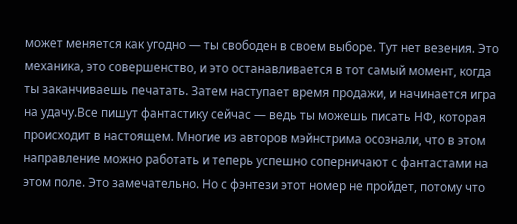может меняется как угодно — ты свободен в своем выборе. Тут нет везения. Это механика, это совершенство, и это останавливается в тот самый момент, когда ты заканчиваешь печатать. Затем наступает время продажи, и начинается игра на удачу.Все пишут фантастику сейчас — ведь ты можешь писать НФ, которая происходит в настоящем. Многие из авторов мэйнстрима осознали, что в этом направление можно работать и теперь успешно соперничают с фантастами на этом поле. Это замечательно. Но с фэнтези этот номер не пройдет, потому что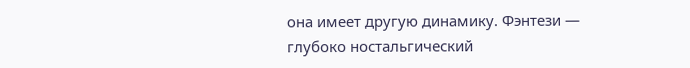она имеет другую динамику. Фэнтези — глубоко ностальгический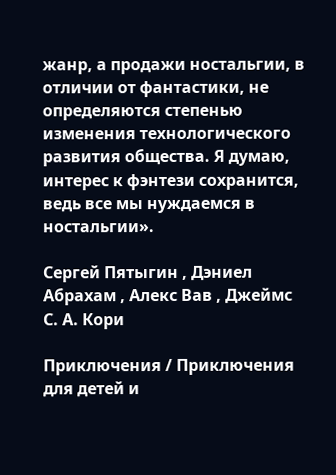жанр, а продажи ностальгии, в отличии от фантастики, не определяются степенью изменения технологического развития общества. Я думаю, интерес к фэнтези сохранится, ведь все мы нуждаемся в ностальгии».

Сергей Пятыгин , Дэниел Абрахам , Алекс Вав , Джеймс С. А. Кори

Приключения / Приключения для детей и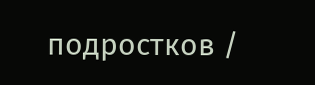подростков /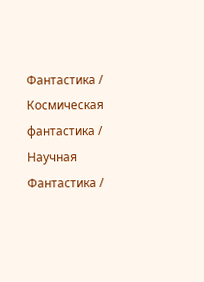Фантастика / Космическая фантастика / Научная Фантастика /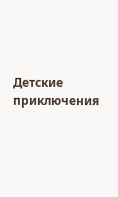Детские приключения